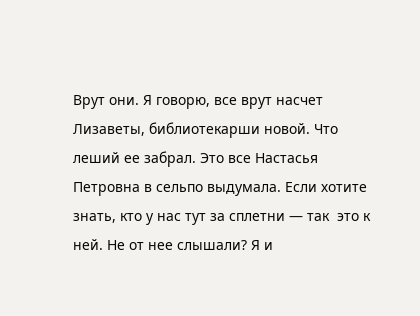Врут они. Я говорю, все врут насчет Лизаветы, библиотекарши новой. Что леший ее забрал. Это все Настасья  Петровна в сельпо выдумала. Если хотите знать, кто у нас тут за сплетни — так  это к ней. Не от нее слышали? Я и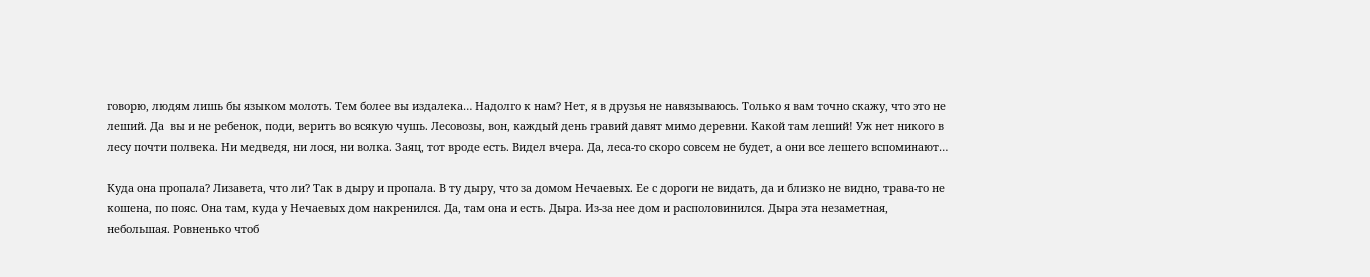говорю, людям лишь бы языком молоть. Тем более вы издалека… Надолго к нам? Нет, я в друзья не навязываюсь. Только я вам точно скажу, что это не леший. Да  вы и не ребенок, поди, верить во всякую чушь. Лесовозы, вон, каждый день гравий давят мимо деревни. Какой там леший! Уж нет никого в лесу почти полвека. Ни медведя, ни лося, ни волка. Заяц, тот вроде есть. Видел вчера. Да, леса-то скоро совсем не будет, а они все лешего вспоминают…

Куда она пропала? Лизавета, что ли? Так в дыру и пропала. В ту дыру, что за домом Нечаевых. Ее с дороги не видать, да и близко не видно, трава-то не кошена, по пояс. Она там, куда у Нечаевых дом накренился. Да, там она и есть. Дыра. Из-за нее дом и располовинился. Дыра эта незаметная, небольшая. Ровненько чтоб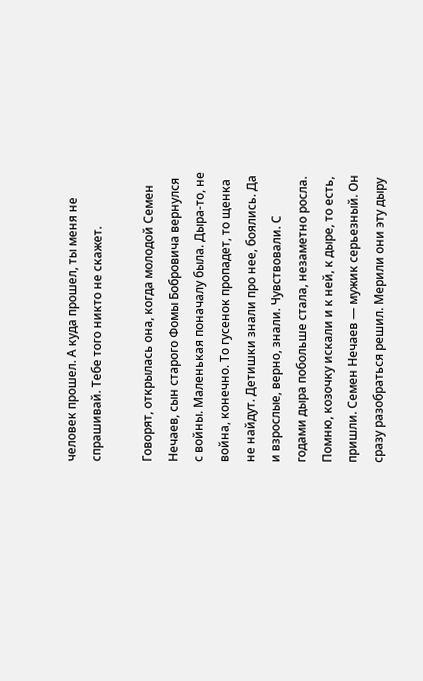человек прошел. А куда прошел, ты меня не спрашивай. Тебе того никто не скажет.

Говорят, открылась она, когда молодой Семен Нечаев, сын старого Фомы Бобровича вернулся с войны. Маленькая поначалу была. Дыра-то, не война, конечно. То гусенок пропадет, то щенка не найдут. Детишки знали про нее, боялись. Да и взрослые, верно, знали. Чувствовали. С годами дыра побольше стала, незаметно росла. Помню, козочку искали и к ней, к дыре, то есть, пришли. Семен Нечаев — мужик серьезный. Он сразу разобраться решил. Мерили они эту дыру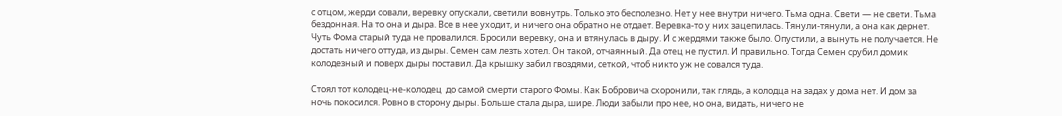с отцом, жерди совали, веревку опускали, светили вовнутрь. Только это бесполезно. Нет у нее внутри ничего. Тьма одна. Свети — не свети. Тьма бездонная. На то она и дыра. Все в нее уходит, и ничего она обратно не отдает. Веревка-то у них зацепилась. Тянули-тянули, а она как дернет. Чуть Фома старый туда не провалился. Бросили веревку, она и втянулась в дыру. И с жердями также было. Опустили, а вынуть не получается. Не достать ничего оттуда, из дыры. Семен сам лезть хотел. Он такой, отчаянный. Да отец не пустил. И правильно. Тогда Семен срубил домик колодезный и поверх дыры поставил. Да крышку забил гвоздями, сеткой, чтоб никто уж не совался туда.

Стоял тот колодец-не-колодец  до самой смерти старого Фомы. Как Бобровича схоронили, так глядь, а колодца на задах у дома нет. И дом за ночь покосился. Ровно в сторону дыры. Больше стала дыра, шире. Люди забыли про нее, но она, видать, ничего не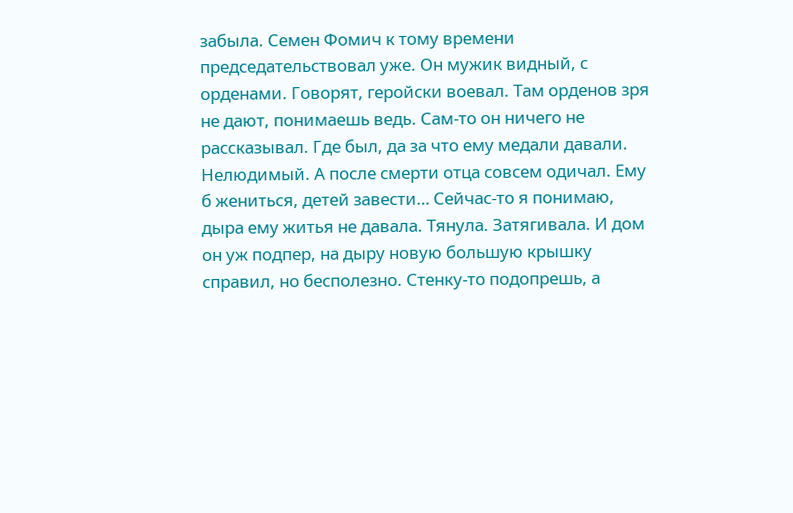забыла. Семен Фомич к тому времени председательствовал уже. Он мужик видный, с орденами. Говорят, геройски воевал. Там орденов зря не дают, понимаешь ведь. Сам-то он ничего не рассказывал. Где был, да за что ему медали давали. Нелюдимый. А после смерти отца совсем одичал. Ему б жениться, детей завести… Сейчас-то я понимаю, дыра ему житья не давала. Тянула. Затягивала. И дом он уж подпер, на дыру новую большую крышку справил, но бесполезно. Стенку-то подопрешь, а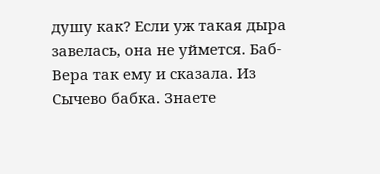душу как? Если уж такая дыра завелась, она не уймется. Баб-Вера так ему и сказала. Из Сычево бабка. Знаете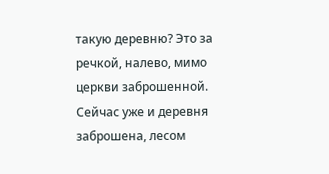такую деревню? Это за речкой, налево, мимо церкви заброшенной. Сейчас уже и деревня заброшена, лесом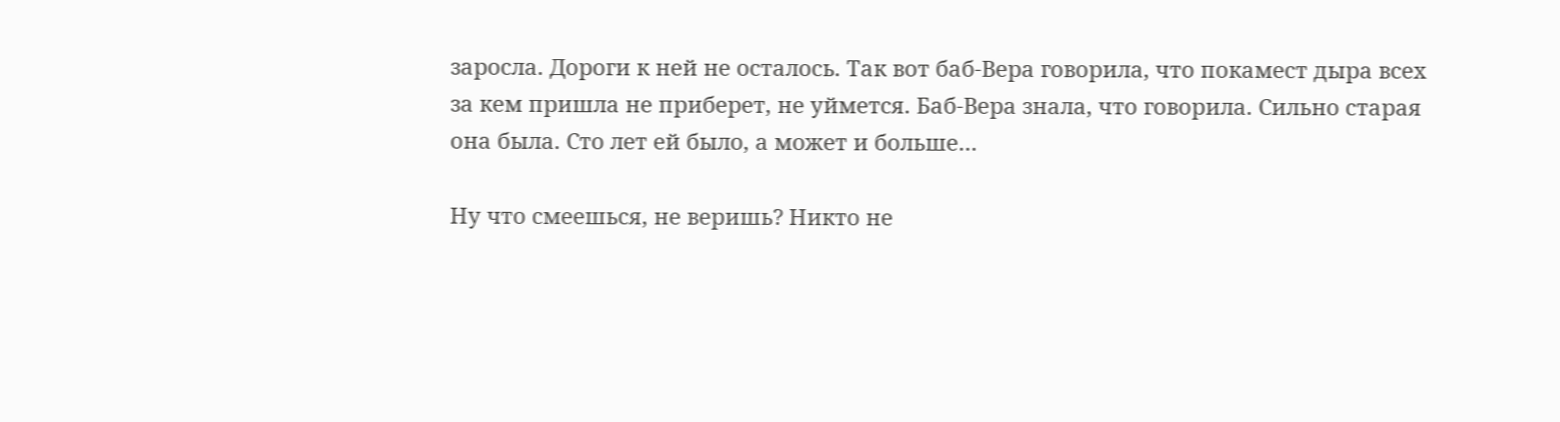заросла. Дороги к ней не осталось. Так вот баб-Вера говорила, что покамест дыра всех за кем пришла не приберет, не уймется. Баб-Вера знала, что говорила. Сильно старая она была. Сто лет ей было, а может и больше…

Ну что смеешься, не веришь? Никто не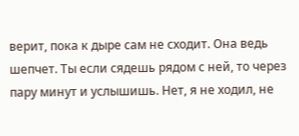верит, пока к дыре сам не сходит. Она ведь шепчет. Ты если сядешь рядом с ней, то через пару минут и услышишь. Нет, я не ходил, не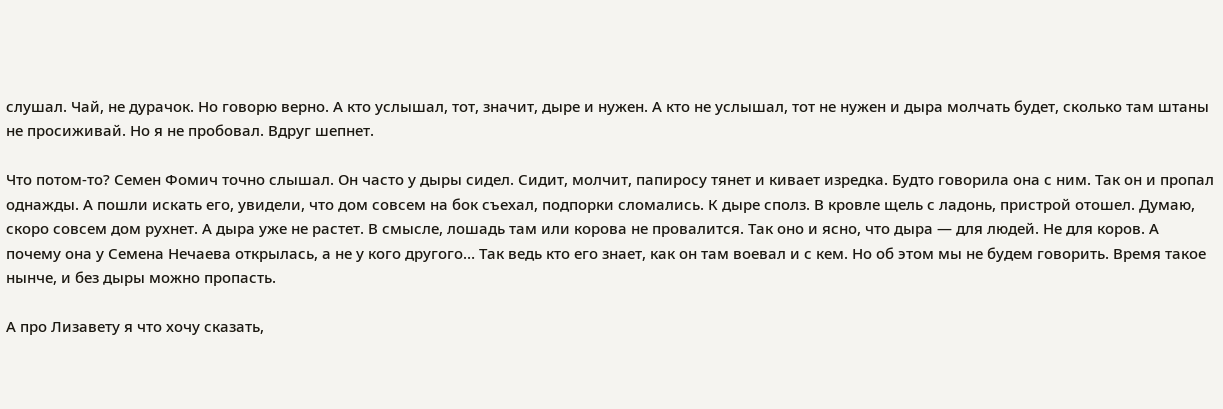слушал. Чай, не дурачок. Но говорю верно. А кто услышал, тот, значит, дыре и нужен. А кто не услышал, тот не нужен и дыра молчать будет, сколько там штаны не просиживай. Но я не пробовал. Вдруг шепнет.

Что потом-то? Семен Фомич точно слышал. Он часто у дыры сидел. Сидит, молчит, папиросу тянет и кивает изредка. Будто говорила она с ним. Так он и пропал однажды. А пошли искать его, увидели, что дом совсем на бок съехал, подпорки сломались. К дыре сполз. В кровле щель с ладонь, пристрой отошел. Думаю, скоро совсем дом рухнет. А дыра уже не растет. В смысле, лошадь там или корова не провалится. Так оно и ясно, что дыра — для людей. Не для коров. А почему она у Семена Нечаева открылась, а не у кого другого… Так ведь кто его знает, как он там воевал и с кем. Но об этом мы не будем говорить. Время такое нынче, и без дыры можно пропасть.

А про Лизавету я что хочу сказать,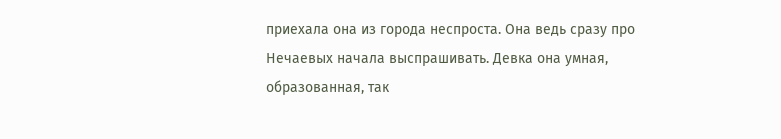приехала она из города неспроста. Она ведь сразу про Нечаевых начала выспрашивать. Девка она умная, образованная, так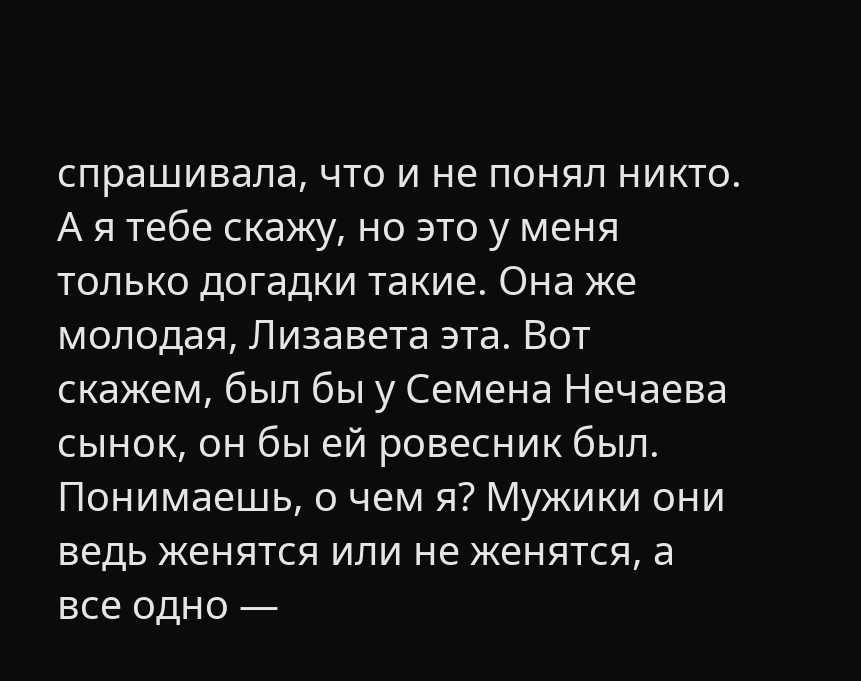спрашивала, что и не понял никто. А я тебе скажу, но это у меня только догадки такие. Она же молодая, Лизавета эта. Вот скажем, был бы у Семена Нечаева сынок, он бы ей ровесник был. Понимаешь, о чем я? Мужики они ведь женятся или не женятся, а все одно —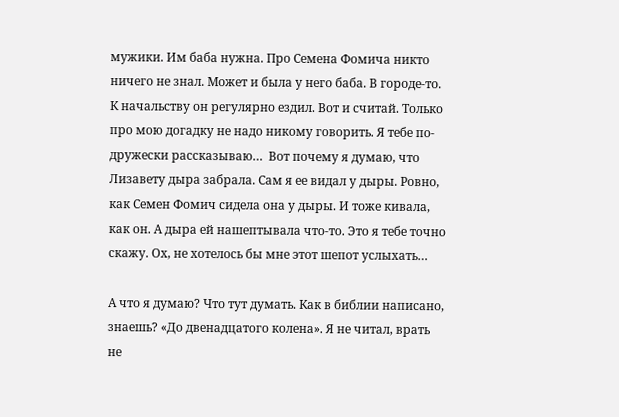мужики. Им баба нужна. Про Семена Фомича никто ничего не знал. Может и была у него баба. В городе-то. К начальству он регулярно ездил. Вот и считай. Только про мою догадку не надо никому говорить. Я тебе по-дружески рассказываю…  Вот почему я думаю, что Лизавету дыра забрала. Сам я ее видал у дыры. Ровно, как Семен Фомич сидела она у дыры. И тоже кивала, как он. А дыра ей нашептывала что-то. Это я тебе точно скажу. Ох, не хотелось бы мне этот шепот услыхать…

А что я думаю? Что тут думать. Как в библии написано, знаешь? «До двенадцатого колена». Я не читал, врать не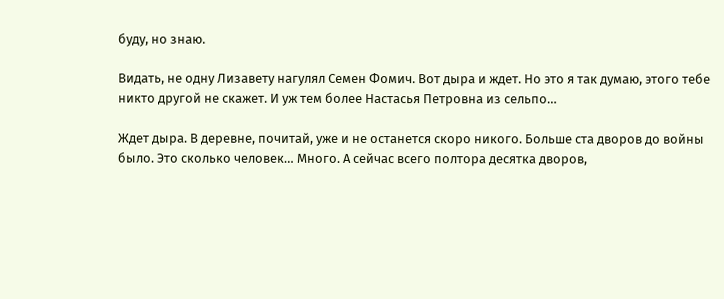буду, но знаю.

Видать, не одну Лизавету нагулял Семен Фомич. Вот дыра и ждет. Но это я так думаю, этого тебе никто другой не скажет. И уж тем более Настасья Петровна из сельпо…

Ждет дыра. В деревне, почитай, уже и не останется скоро никого. Больше ста дворов до войны было. Это сколько человек… Много. А сейчас всего полтора десятка дворов,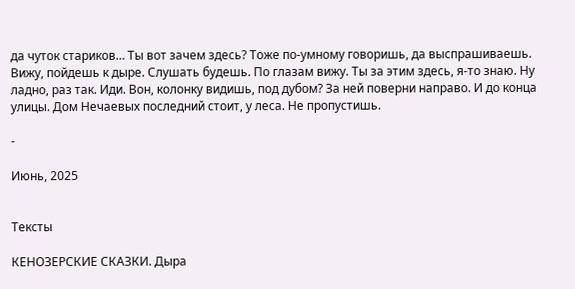да чуток стариков… Ты вот зачем здесь? Тоже по-умному говоришь, да выспрашиваешь. Вижу, пойдешь к дыре. Слушать будешь. По глазам вижу. Ты за этим здесь, я-то знаю. Ну ладно, раз так. Иди. Вон, колонку видишь, под дубом? За ней поверни направо. И до конца улицы. Дом Нечаевых последний стоит, у леса. Не пропустишь.

-

Июнь, 2025


Тексты

КЕНОЗЕРСКИЕ СКАЗКИ. Дыра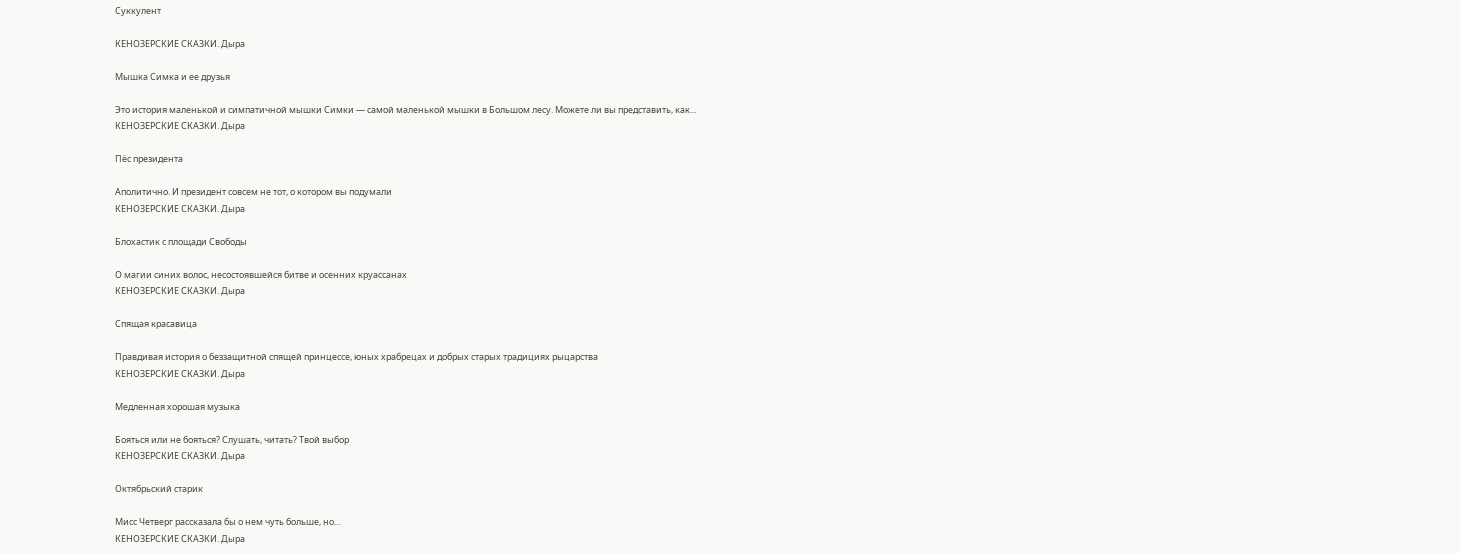Суккулент

КЕНОЗЕРСКИЕ СКАЗКИ. Дыра

Мышка Симка и ее друзья

Это история маленькой и симпатичной мышки Симки — самой маленькой мышки в Большом лесу. Можете ли вы представить, как...
КЕНОЗЕРСКИЕ СКАЗКИ. Дыра

Пёс президента

Аполитично. И президент совсем не тот, о котором вы подумали
КЕНОЗЕРСКИЕ СКАЗКИ. Дыра

Блохастик с площади Свободы

О магии синих волос, несостоявшейся битве и осенних круассанах
КЕНОЗЕРСКИЕ СКАЗКИ. Дыра

Спящая красавица

Правдивая история о беззащитной спящей принцессе, юных храбрецах и добрых старых традициях рыцарства
КЕНОЗЕРСКИЕ СКАЗКИ. Дыра

Медленная хорошая музыка

Бояться или не бояться? Слушать, читать? Твой выбор
КЕНОЗЕРСКИЕ СКАЗКИ. Дыра

Октябрьский старик

Мисс Четверг рассказала бы о нем чуть больше, но…
КЕНОЗЕРСКИЕ СКАЗКИ. Дыра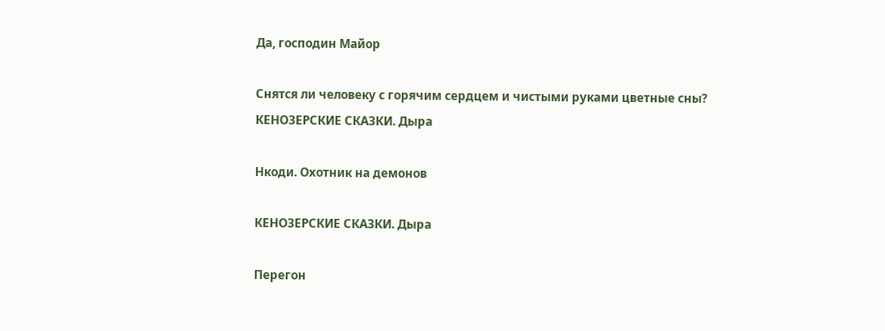Да, господин Майор

Снятся ли человеку с горячим сердцем и чистыми руками цветные сны?
КЕНОЗЕРСКИЕ СКАЗКИ. Дыра

Нкоди. Охотник на демонов

КЕНОЗЕРСКИЕ СКАЗКИ. Дыра

Перегон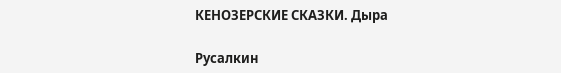КЕНОЗЕРСКИЕ СКАЗКИ. Дыра

Русалкин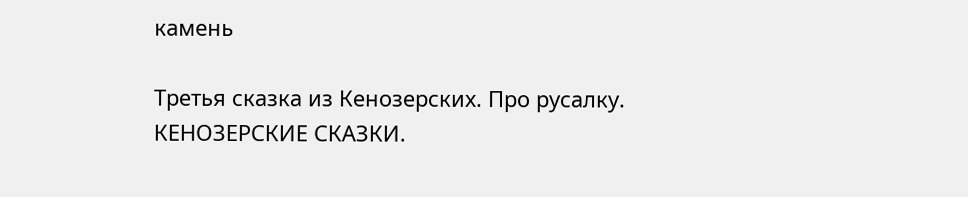камень

Третья сказка из Кенозерских. Про русалку.
КЕНОЗЕРСКИЕ СКАЗКИ.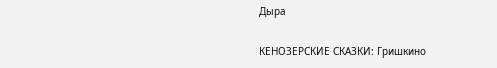Дыра

КЕНОЗЕРСКИЕ СКАЗКИ: Гришкино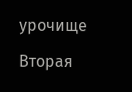урочище

Вторая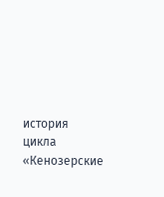история цикла «Кенозерские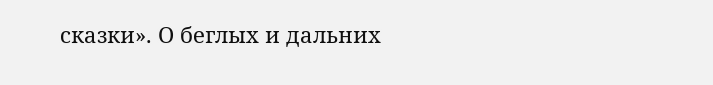сказки». О беглых и дальних